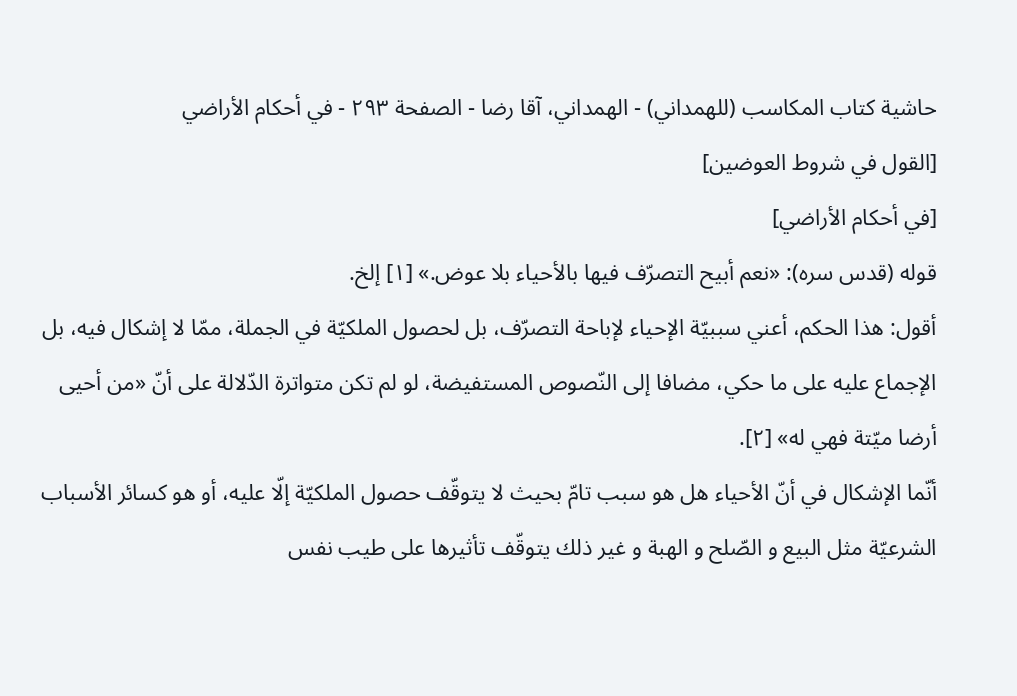حاشية كتاب المكاسب (للهمداني) - الهمداني، آقا رضا - الصفحة ٢٩٣ - في أحكام الأراضي
[القول في شروط العوضين]
[في أحكام الأراضي]
قوله (قدس سره): «نعم أبيح التصرّف فيها بالأحياء بلا عوض.» [١] إلخ.
أقول: هذا الحكم، أعني سببيّة الإحياء لإباحة التصرّف، بل لحصول الملكيّة في الجملة، ممّا لا إشكال فيه، بل الإجماع عليه على ما حكي، مضافا إلى النّصوص المستفيضة، لو لم تكن متواترة الدّلالة على أنّ «من أحيى أرضا ميّتة فهي له» [٢].
أنّما الإشكال في أنّ الأحياء هل هو سبب تامّ بحيث لا يتوقّف حصول الملكيّة إلّا عليه، أو هو كسائر الأسباب الشرعيّة مثل البيع و الصّلح و الهبة و غير ذلك يتوقّف تأثيرها على طيب نفس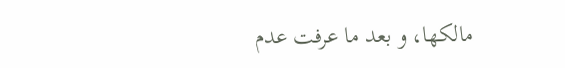مالكها، و بعد ما عرفت عدم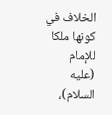الخلاف في كونها ملكا للإمام (عليه السلام)،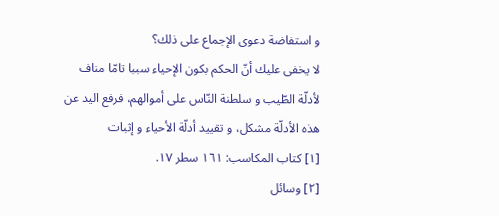و استفاضة دعوى الإجماع على ذلك؟
لا يخفى عليك أنّ الحكم بكون الإحياء سببا تامّا مناف لأدلّة الطّيب و سلطنة النّاس على أموالهم، فرفع اليد عن هذه الأدلّة مشكل، و تقييد أدلّة الأحياء و إثبات
[١] كتاب المكاسب: ١٦١ سطر ١٧.
[٢] وسائل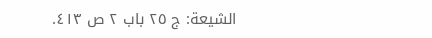الشيعة: ج ٢٥ باب ٢ ص ٤١٣.